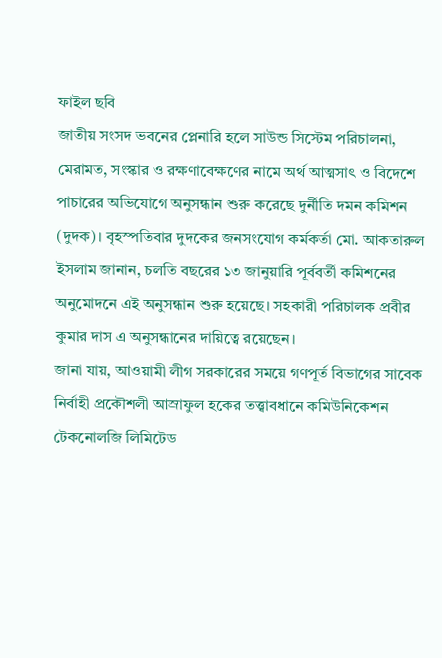ফাইল ছবি
জাতীয় সংসদ ভবনের প্লেনারি হলে সাউন্ড সিস্টেম পরিচালনা, মেরামত, সংস্কার ও রক্ষণাবেক্ষণের নামে অর্থ আত্মসাৎ ও বিদেশে পাচারের অভিযোগে অনুসন্ধান শুরু করেছে দুর্নীতি দমন কমিশন (দুদক)। বৃহস্পতিবার দুদকের জনসংযোগ কর্মকর্তা মো. আকতারুল ইসলাম জানান, চলতি বছরের ১৩ জানুয়ারি পূর্ববর্তী কমিশনের অনুমোদনে এই অনুসন্ধান শুরু হয়েছে। সহকারী পরিচালক প্রবীর কুমার দাস এ অনুসন্ধানের দায়িত্বে রয়েছেন।
জানা যায়, আওয়ামী লীগ সরকারের সময়ে গণপূর্ত বিভাগের সাবেক নির্বাহী প্রকৌশলী আস্রাফুল হকের তত্ত্বাবধানে কমিউনিকেশন টেকনোলজি লিমিটেড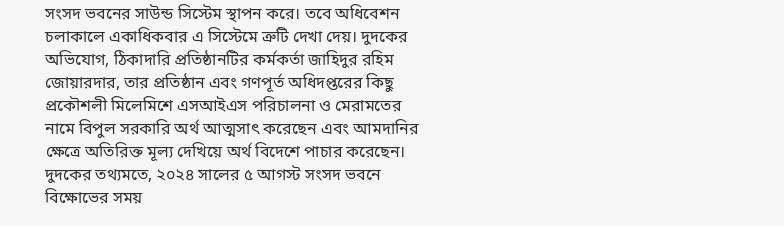সংসদ ভবনের সাউন্ড সিস্টেম স্থাপন করে। তবে অধিবেশন চলাকালে একাধিকবার এ সিস্টেমে ত্রুটি দেখা দেয়। দুদকের অভিযোগ, ঠিকাদারি প্রতিষ্ঠানটির কর্মকর্তা জাহিদুর রহিম জোয়ারদার, তার প্রতিষ্ঠান এবং গণপূর্ত অধিদপ্তরের কিছু প্রকৌশলী মিলেমিশে এসআইএস পরিচালনা ও মেরামতের নামে বিপুল সরকারি অর্থ আত্মসাৎ করেছেন এবং আমদানির ক্ষেত্রে অতিরিক্ত মূল্য দেখিয়ে অর্থ বিদেশে পাচার করেছেন।
দুদকের তথ্যমতে, ২০২৪ সালের ৫ আগস্ট সংসদ ভবনে বিক্ষোভের সময়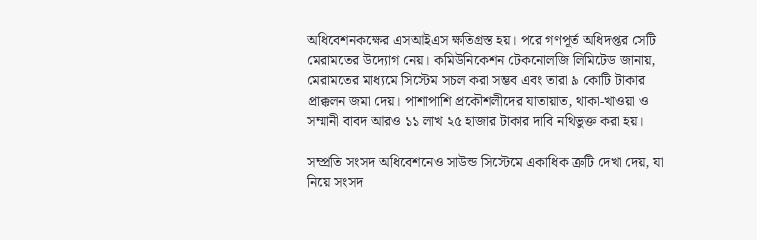অধিবেশনকক্ষের এসআইএস ক্ষতিগ্রস্ত হয়। পরে গণপূর্ত অধিদপ্তর সেটি মেরামতের উদ্যোগ নেয়। কমিউনিকেশন টেকনোলজি লিমিটেড জানায়, মেরামতের মাধ্যমে সিস্টেম সচল করা সম্ভব এবং তারা ৯ কোটি টাকার প্রাক্কলন জমা দেয়। পাশাপাশি প্রকৌশলীদের যাতায়াত, থাকা-খাওয়া ও সম্মানী বাবদ আরও ১১ লাখ ২৫ হাজার টাকার দাবি নথিভুক্ত করা হয়।

সম্প্রতি সংসদ অধিবেশনেও সাউন্ড সিস্টেমে একাধিক ত্রুটি দেখা দেয়, যা নিয়ে সংসদ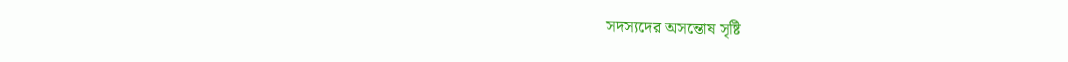সদস্যদের অসন্তোষ সৃষ্টি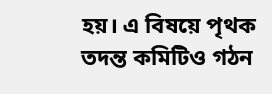হয়। এ বিষয়ে পৃথক তদন্ত কমিটিও গঠন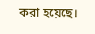করা হয়েছে।